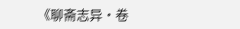《聊斋志异·卷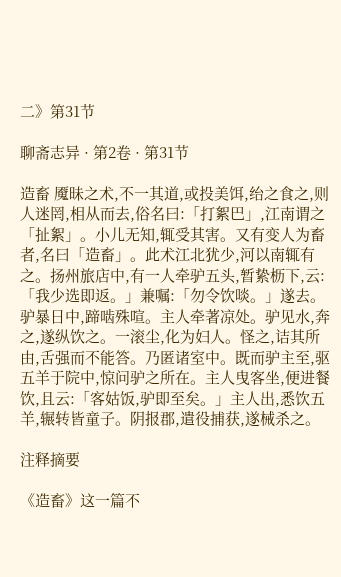二》第31节

聊斋志异 · 第2卷 · 第31节

造畜 魇昧之术,不一其道,或投美饵,绐之食之,则人迷罔,相从而去,俗名曰:「打絮巴」,江南谓之「扯絮」。小儿无知,辄受其害。又有变人为畜者,名曰「造畜」。此术江北犹少,河以南辄有之。扬州旅店中,有一人牵驴五头,暂絷枥下,云:「我少选即返。」兼嘱:「勿令饮啖。」遂去。驴暴日中,蹄啮殊喧。主人牵著凉处。驴见水,奔之,遂纵饮之。一滚尘,化为妇人。怪之,诘其所由,舌强而不能答。乃匿诸室中。既而驴主至,驱五羊于院中,惊问驴之所在。主人曳客坐,便进餐饮,且云:「客姑饭,驴即至矣。」主人出,悉饮五羊,辗转皆童子。阴报郡,遣役捕获,遂械杀之。

注释摘要

《造畜》这一篇不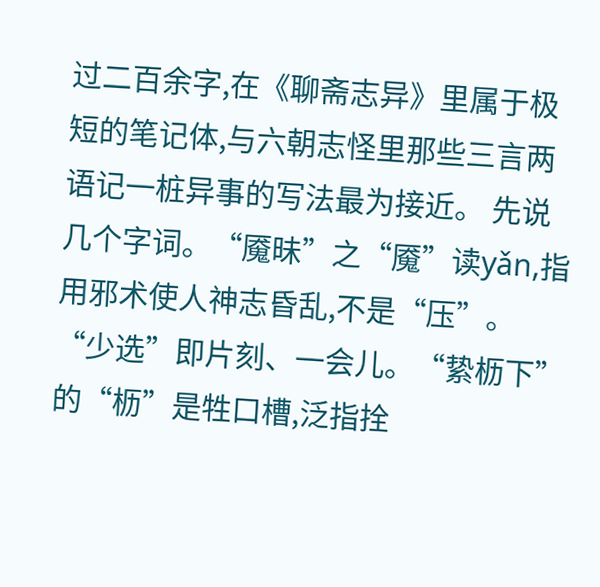过二百余字,在《聊斋志异》里属于极短的笔记体,与六朝志怪里那些三言两语记一桩异事的写法最为接近。 先说几个字词。“魇昧”之“魇”读yǎn,指用邪术使人神志昏乱,不是“压”。“少选”即片刻、一会儿。“絷枥下”的“枥”是牲口槽,泛指拴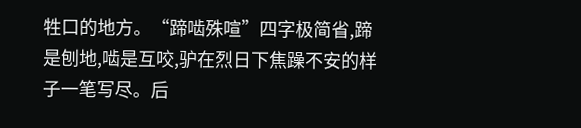牲口的地方。“蹄啮殊喧”四字极简省,蹄是刨地,啮是互咬,驴在烈日下焦躁不安的样子一笔写尽。后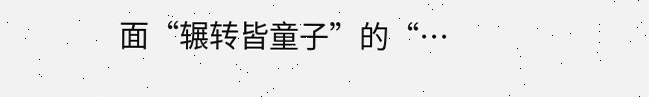面“辗转皆童子”的“…